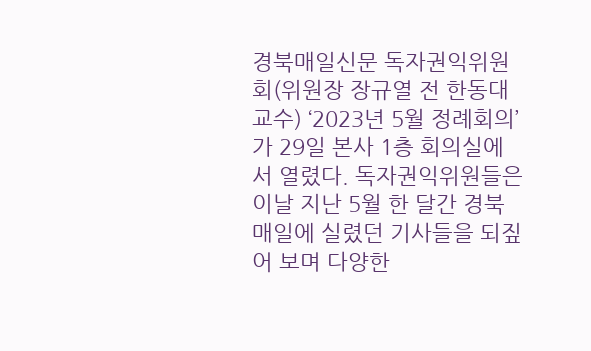경북매일신문 독자권익위원회(위원장 장규열 전 한동대 교수) ‘2023년 5월 정례회의’가 29일 본사 1층 회의실에서 열렸다. 독자권익위원들은 이날 지난 5월 한 달간 경북매일에 실렸던 기사들을 되짚어 보며 다양한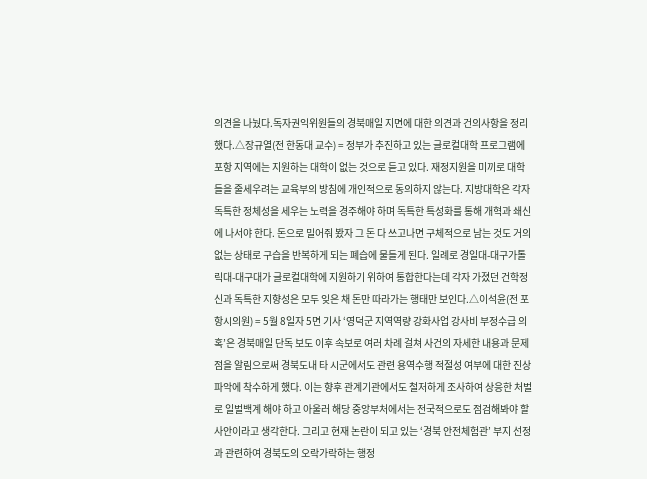의견을 나눴다.독자권익위원들의 경북매일 지면에 대한 의견과 건의사항을 정리했다.△장규열(전 한동대 교수) = 정부가 추진하고 있는 글로컬대학 프로그램에 포항 지역에는 지원하는 대학이 없는 것으로 듣고 있다. 재정지원을 미끼로 대학들을 줄세우려는 교육부의 방침에 개인적으로 동의하지 않는다. 지방대학은 각자 독특한 정체성을 세우는 노력을 경주해야 하며 독특한 특성화를 통해 개혁과 쇄신에 나서야 한다. 돈으로 밀어줘 봤자 그 돈 다 쓰고나면 구체적으로 남는 것도 거의 없는 상태로 구습을 반복하게 되는 폐습에 물들게 된다. 일례로 경일대-대구가톨릭대-대구대가 글로컬대학에 지원하기 위하여 통합한다는데 각자 가졌던 건학정신과 독특한 지향성은 모두 잊은 채 돈만 따라가는 행태만 보인다.△이석윤(전 포항시의원) = 5월 8일자 5면 기사 ‘영덕군 지역역량 강화사업 강사비 부정수급 의혹’은 경북매일 단독 보도 이후 속보로 여러 차례 걸쳐 사건의 자세한 내용과 문제점을 알림으로써 경북도내 타 시군에서도 관련 용역수행 적절성 여부에 대한 진상파악에 착수하게 했다. 이는 향후 관계기관에서도 철저하게 조사하여 상응한 처벌로 일벌백계 해야 하고 아울러 해당 중앙부처에서는 전국적으로도 점검해봐야 할 사안이라고 생각한다. 그리고 현재 논란이 되고 있는 ‘경북 안전체험관’ 부지 선정과 관련하여 경북도의 오락가락하는 행정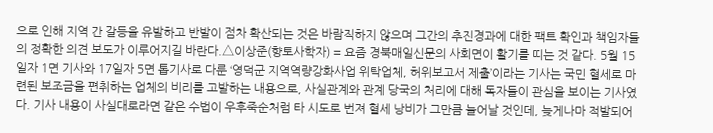으로 인해 지역 간 갈등을 유발하고 반발이 점차 확산되는 것은 바람직하지 않으며 그간의 추진경과에 대한 팩트 확인과 책임자들의 정확한 의견 보도가 이루어지길 바란다.△이상준(향토사학자) = 요즘 경북매일신문의 사회면이 활기를 띠는 것 같다. 5월 15일자 1면 기사와 17일자 5면 톱기사로 다룬 ‘영덕군 지역역량강화사업 위탁업체, 허위보고서 제출’이라는 기사는 국민 혈세로 마련된 보조금을 편취하는 업체의 비리를 고발하는 내용으로, 사실관계와 관계 당국의 처리에 대해 독자들이 관심을 보이는 기사였다. 기사 내용이 사실대로라면 같은 수법이 우후죽순처럼 타 시도로 번져 혈세 낭비가 그만큼 늘어날 것인데, 늦게나마 적발되어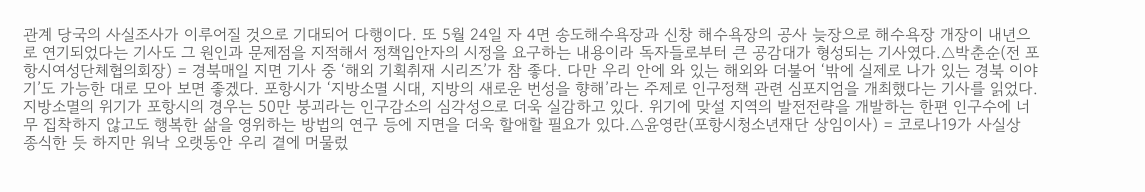관계 당국의 사실조사가 이루어질 것으로 기대되어 다행이다. 또 5월 24일 자 4면 송도해수욕장과 신창 해수욕장의 공사 늦장으로 해수욕장 개장이 내년으로 연기되었다는 기사도 그 원인과 문제점을 지적해서 정책입안자의 시정을 요구하는 내용이라 독자들로부터 큰 공감대가 형성되는 기사였다.△박춘순(전 포항시여성단체협의회장) = 경북매일 지면 기사 중 ‘해외 기획취재 시리즈’가 참 좋다. 다만 우리 안에 와 있는 해외와 더불어 ‘밖에 실제로 나가 있는 경북 이야기’도 가능한 대로 모아 보면 좋겠다. 포항시가 ‘지방소멸 시대, 지방의 새로운 번성을 향해’라는 주제로 인구정책 관련 심포지엄을 개최했다는 기사를 읽었다. 지방소멸의 위기가 포항시의 경우는 50만 붕괴라는 인구감소의 심각성으로 더욱 실감하고 있다. 위기에 맞설 지역의 발전전략을 개발하는 한편 인구수에 너무 집착하지 않고도 행복한 삶을 영위하는 방법의 연구 등에 지면을 더욱 할애할 필요가 있다.△윤영란(포항시청소년재단 상임이사) = 코로나19가 사실상 종식한 듯 하지만 워낙 오랫동안 우리 곁에 머물렀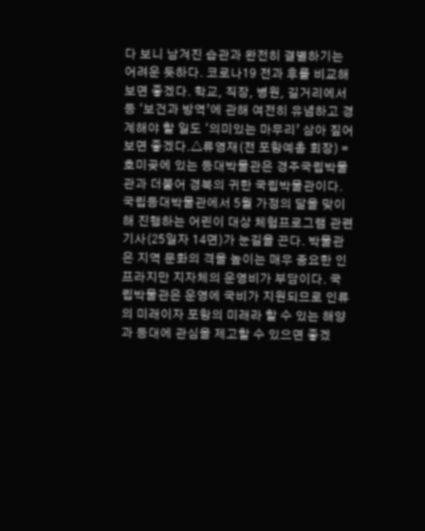다 보니 남겨진 습관과 완전히 결별하기는 어려운 듯하다. 코로나19 전과 후를 비교해 보면 좋겠다. 학교, 직장, 병원, 길거리에서 등 ‘보건과 방역’에 관해 여전히 유념하고 경계해야 할 일도 ‘의미있는 마무리’ 삼아 짚어보면 좋겠다.△류영재(전 포항예총 회장) = 호미곶에 있는 등대박물관은 경주국립박물관과 더불어 경북의 귀한 국립박물관이다. 국립등대박물관에서 5월 가정의 달을 맞이해 진행하는 어린이 대상 체험프로그램 관련 기사(25일자 14면)가 눈길을 끈다. 박물관은 지역 문화의 격을 높이는 매우 중요한 인프라지만 지자체의 운영비가 부담이다. 국립박물관은 운영에 국비가 지원되므로 인류의 미래이자 포항의 미래라 할 수 있는 해양과 등대에 관심을 제고할 수 있으면 좋겠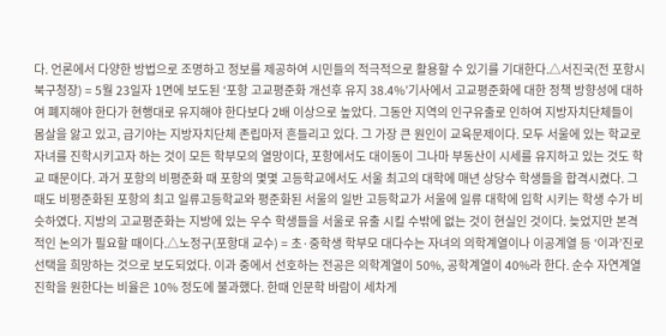다. 언론에서 다양한 방법으로 조명하고 정보를 제공하여 시민들의 적극적으로 활용할 수 있기를 기대한다.△서진국(전 포항시 북구청장) = 5월 23일자 1면에 보도된 ‘포항 고교평준화 개선후 유지 38.4%’기사에서 고교평준화에 대한 정책 방향성에 대하여 폐지해야 한다가 현행대로 유지해야 한다보다 2배 이상으로 높았다. 그동안 지역의 인구유출로 인하여 지방자치단체들이 몸살을 앓고 있고, 급기야는 지방자치단체 존립마저 흔들리고 있다. 그 가장 큰 원인이 교육문제이다. 모두 서울에 있는 학교로 자녀를 진학시키고자 하는 것이 모든 학부모의 열망이다, 포항에서도 대이동이 그나마 부동산이 시세를 유지하고 있는 것도 학교 때문이다. 과거 포항의 비평준화 때 포항의 몇몇 고등학교에서도 서울 최고의 대학에 매년 상당수 학생들을 합격시켰다. 그때도 비평준화된 포항의 최고 일류고등학교와 평준화된 서울의 일반 고등학교가 서울에 일류 대학에 입학 시키는 학생 수가 비슷하였다. 지방의 고교평준화는 지방에 있는 우수 학생들을 서울로 유출 시킬 수밖에 없는 것이 현실인 것이다. 늦었지만 본격적인 논의가 필요할 때이다.△노정구(포항대 교수) = 초·중학생 학부모 대다수는 자녀의 의학계열이나 이공계열 등 ‘이과’진로 선택을 희망하는 것으로 보도되었다. 이과 중에서 선호하는 전공은 의학계열이 50%, 공학계열이 40%라 한다. 순수 자연계열 진학을 원한다는 비율은 10% 정도에 불과했다. 한때 인문학 바람이 세차게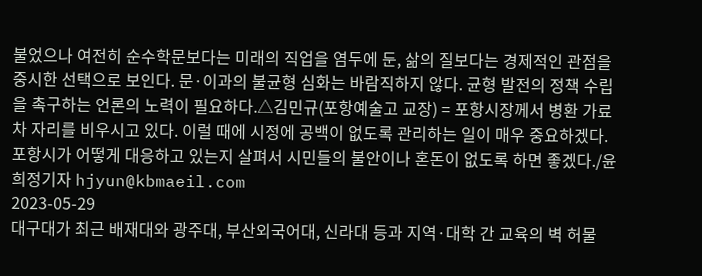불었으나 여전히 순수학문보다는 미래의 직업을 염두에 둔, 삶의 질보다는 경제적인 관점을 중시한 선택으로 보인다. 문·이과의 불균형 심화는 바람직하지 않다. 균형 발전의 정책 수립을 촉구하는 언론의 노력이 필요하다.△김민규(포항예술고 교장) = 포항시장께서 병환 가료차 자리를 비우시고 있다. 이럴 때에 시정에 공백이 없도록 관리하는 일이 매우 중요하겠다. 포항시가 어떻게 대응하고 있는지 살펴서 시민들의 불안이나 혼돈이 없도록 하면 좋겠다./윤희정기자 hjyun@kbmaeil.com
2023-05-29
대구대가 최근 배재대와 광주대, 부산외국어대, 신라대 등과 지역·대학 간 교육의 벽 허물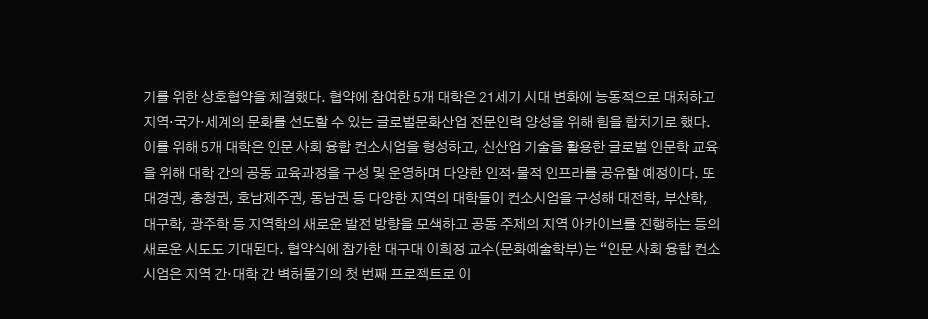기를 위한 상호협약을 체결했다. 협약에 참여한 5개 대학은 21세기 시대 변화에 능동적으로 대처하고 지역·국가·세계의 문화를 선도할 수 있는 글로벌문화산업 전문인력 양성을 위해 힘을 합치기로 했다. 이를 위해 5개 대학은 인문 사회 융합 컨소시엄을 형성하고, 신산업 기술을 활용한 글로벌 인문학 교육을 위해 대학 간의 공동 교육과정을 구성 및 운영하며 다양한 인적·물적 인프라를 공유할 예정이다. 또 대경권, 충청권, 호남제주권, 동남권 등 다양한 지역의 대학들이 컨소시엄을 구성해 대전학, 부산학, 대구학, 광주학 등 지역학의 새로운 발전 방향을 모색하고 공동 주제의 지역 아카이브를 진행하는 등의 새로운 시도도 기대된다. 협약식에 참가한 대구대 이희정 교수(문화예술학부)는 “인문 사회 융합 컨소시엄은 지역 간·대학 간 벽허물기의 첫 번째 프로젝트로 이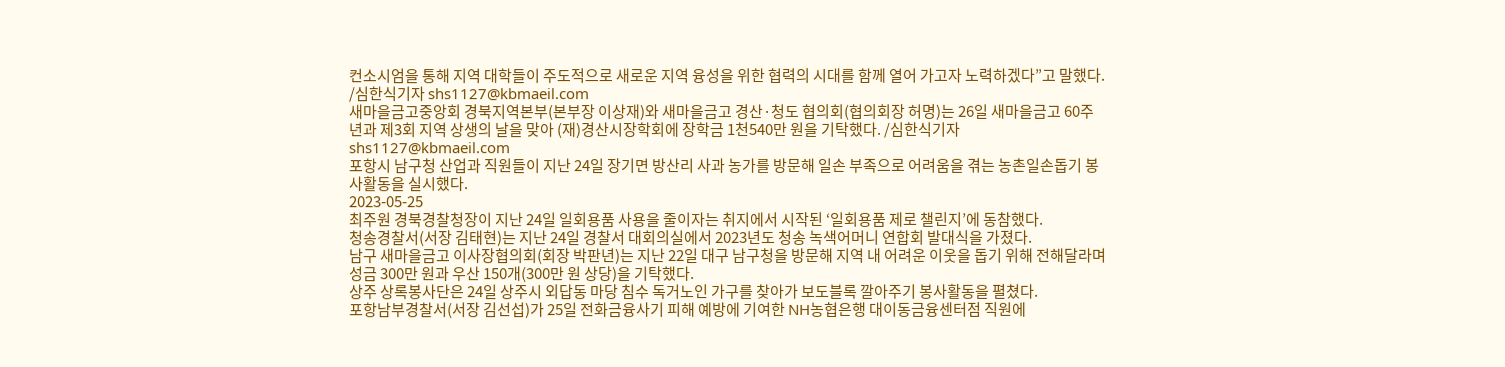컨소시엄을 통해 지역 대학들이 주도적으로 새로운 지역 융성을 위한 협력의 시대를 함께 열어 가고자 노력하겠다”고 말했다. /심한식기자 shs1127@kbmaeil.com
새마을금고중앙회 경북지역본부(본부장 이상재)와 새마을금고 경산·청도 협의회(협의회장 허명)는 26일 새마을금고 60주년과 제3회 지역 상생의 날을 맞아 (재)경산시장학회에 장학금 1천540만 원을 기탁했다. /심한식기자 shs1127@kbmaeil.com
포항시 남구청 산업과 직원들이 지난 24일 장기면 방산리 사과 농가를 방문해 일손 부족으로 어려움을 겪는 농촌일손돕기 봉사활동을 실시했다.
2023-05-25
최주원 경북경찰청장이 지난 24일 일회용품 사용을 줄이자는 취지에서 시작된 ‘일회용품 제로 챌린지’에 동참했다.
청송경찰서(서장 김태현)는 지난 24일 경찰서 대회의실에서 2023년도 청송 녹색어머니 연합회 발대식을 가졌다.
남구 새마을금고 이사장협의회(회장 박판년)는 지난 22일 대구 남구청을 방문해 지역 내 어려운 이웃을 돕기 위해 전해달라며 성금 300만 원과 우산 150개(300만 원 상당)을 기탁했다.
상주 상록봉사단은 24일 상주시 외답동 마당 침수 독거노인 가구를 찾아가 보도블록 깔아주기 봉사활동을 펼쳤다.
포항남부경찰서(서장 김선섭)가 25일 전화금융사기 피해 예방에 기여한 NH농협은행 대이동금융센터점 직원에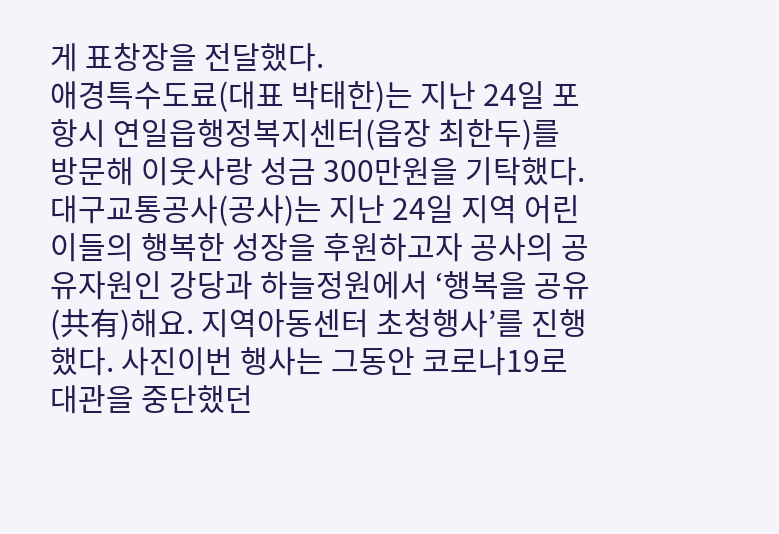게 표창장을 전달했다.
애경특수도료(대표 박태한)는 지난 24일 포항시 연일읍행정복지센터(읍장 최한두)를 방문해 이웃사랑 성금 300만원을 기탁했다.
대구교통공사(공사)는 지난 24일 지역 어린이들의 행복한 성장을 후원하고자 공사의 공유자원인 강당과 하늘정원에서 ‘행복을 공유(共有)해요. 지역아동센터 초청행사’를 진행했다. 사진이번 행사는 그동안 코로나19로 대관을 중단했던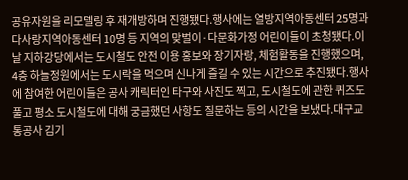공유자원을 리모델링 후 재개방하며 진행됐다.행사에는 열방지역아동센터 25명과 다사랑지역아동센터 10명 등 지역의 맞벌이·다문화가정 어린이들이 초청됐다.이날 지하강당에서는 도시철도 안전 이용 홍보와 장기자랑, 체험활동을 진행했으며, 4층 하늘정원에서는 도시락을 먹으며 신나게 즐길 수 있는 시간으로 추진됐다.행사에 참여한 어린이들은 공사 캐릭터인 타구와 사진도 찍고, 도시철도에 관한 퀴즈도 풀고 평소 도시철도에 대해 궁금했던 사항도 질문하는 등의 시간을 보냈다.대구교통공사 김기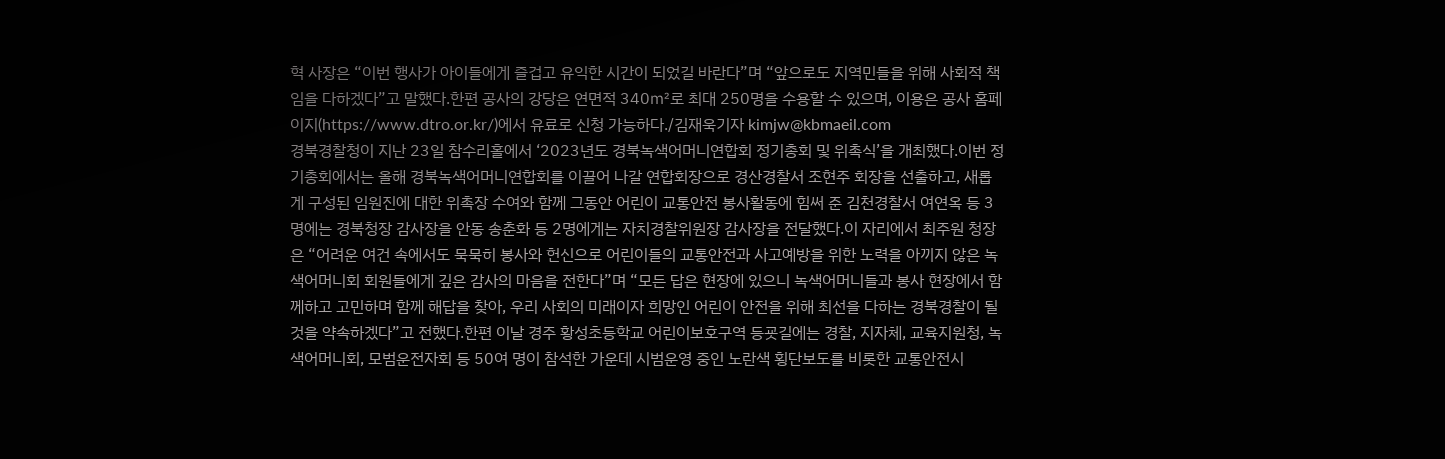혁 사장은 “이번 행사가 아이들에게 즐겁고 유익한 시간이 되었길 바란다”며 “앞으로도 지역민들을 위해 사회적 책임을 다하겠다”고 말했다.한편 공사의 강당은 연면적 340㎡로 최대 250명을 수용할 수 있으며, 이용은 공사 홈페이지(https://www.dtro.or.kr/)에서 유료로 신청 가능하다./김재욱기자 kimjw@kbmaeil.com
경북경찰청이 지난 23일 참수리홀에서 ‘2023년도 경북녹색어머니연합회 정기총회 및 위촉식’을 개최했다.이번 정기총회에서는 올해 경북녹색어머니연합회를 이끌어 나갈 연합회장으로 경산경찰서 조현주 회장을 선출하고, 새롭게 구성된 임원진에 대한 위촉장 수여와 함께 그동안 어린이 교통안전 봉사활동에 힘써 준 김천경찰서 여연옥 등 3명에는 경북청장 감사장을 안동 송춘화 등 2명에게는 자치경찰위원장 감사장을 전달했다.이 자리에서 최주원 청장은 “어려운 여건 속에서도 묵묵히 봉사와 헌신으로 어린이들의 교통안전과 사고예방을 위한 노력을 아끼지 않은 녹색어머니회 회원들에게 깊은 감사의 마음을 전한다”며 “모든 답은 현장에 있으니 녹색어머니들과 봉사 현장에서 함께하고 고민하며 함께 해답을 찾아, 우리 사회의 미래이자 희망인 어린이 안전을 위해 최선을 다하는 경북경찰이 될 것을 약속하겠다”고 전했다.한편 이날 경주 황성초등학교 어린이보호구역 등굣길에는 경찰, 지자체, 교육지원청, 녹색어머니회, 모범운전자회 등 50여 명이 참석한 가운데 시범운영 중인 노란색 횡단보도를 비롯한 교통안전시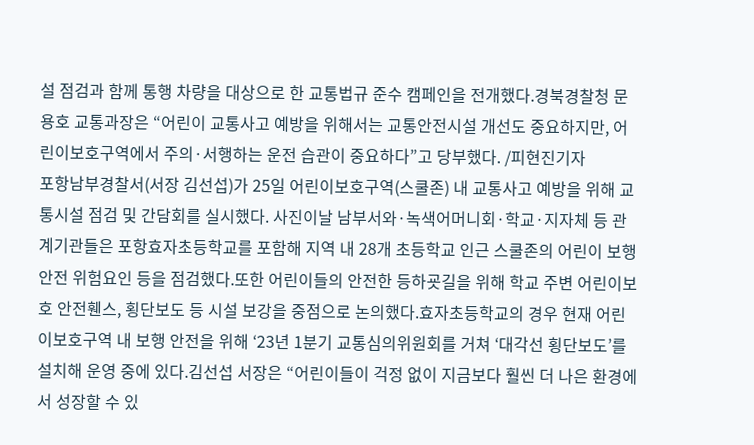설 점검과 함께 통행 차량을 대상으로 한 교통법규 준수 캠페인을 전개했다.경북경찰청 문용호 교통과장은 “어린이 교통사고 예방을 위해서는 교통안전시설 개선도 중요하지만, 어린이보호구역에서 주의·서행하는 운전 습관이 중요하다”고 당부했다. /피현진기자
포항남부경찰서(서장 김선섭)가 25일 어린이보호구역(스쿨존) 내 교통사고 예방을 위해 교통시설 점검 및 간담회를 실시했다. 사진이날 남부서와·녹색어머니회·학교·지자체 등 관계기관들은 포항효자초등학교를 포함해 지역 내 28개 초등학교 인근 스쿨존의 어린이 보행안전 위험요인 등을 점검했다.또한 어린이들의 안전한 등하굣길을 위해 학교 주변 어린이보호 안전휀스, 횡단보도 등 시설 보강을 중점으로 논의했다.효자초등학교의 경우 현재 어린이보호구역 내 보행 안전을 위해 ‘23년 1분기 교통심의위원회를 거쳐 ‘대각선 횡단보도’를 설치해 운영 중에 있다.김선섭 서장은 “어린이들이 걱정 없이 지금보다 훨씬 더 나은 환경에서 성장할 수 있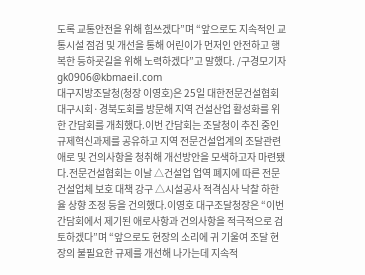도록 교통안전을 위해 힘쓰겠다”며 “앞으로도 지속적인 교통시설 점검 및 개선을 통해 어린이가 먼저인 안전하고 행복한 등하굣길을 위해 노력하겠다”고 말했다. /구경모기자 gk0906@kbmaeil.com
대구지방조달청(청장 이영호)은 25일 대한전문건설협회 대구시회·경북도회를 방문해 지역 건설산업 활성화를 위한 간담회를 개최했다.이번 간담회는 조달청이 추진 중인 규제혁신과제를 공유하고 지역 전문건설업계의 조달관련 애로 및 건의사항을 청취해 개선방안을 모색하고자 마련됐다.전문건설협회는 이날 △건설업 업역 폐지에 따른 전문건설업체 보호 대책 강구 △시설공사 적격심사 낙찰 하한율 상향 조정 등을 건의했다.이영호 대구조달청장은 “이번 간담회에서 제기된 애로사항과 건의사항을 적극적으로 검토하겠다”며 “앞으로도 현장의 소리에 귀 기울여 조달 현장의 불필요한 규제를 개선해 나가는데 지속적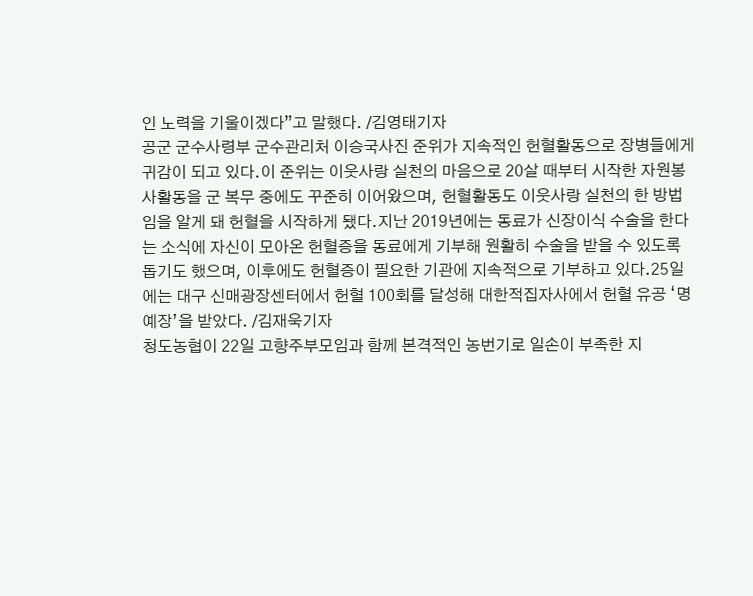인 노력을 기울이겠다”고 말했다. /김영태기자
공군 군수사령부 군수관리처 이승국사진 준위가 지속적인 헌혈활동으로 장병들에게 귀감이 되고 있다.이 준위는 이웃사랑 실천의 마음으로 20살 때부터 시작한 자원봉사활동을 군 복무 중에도 꾸준히 이어왔으며, 헌혈활동도 이웃사랑 실천의 한 방법임을 알게 돼 헌혈을 시작하게 됐다.지난 2019년에는 동료가 신장이식 수술을 한다는 소식에 자신이 모아온 헌혈증을 동료에게 기부해 원활히 수술을 받을 수 있도록 돕기도 했으며, 이후에도 헌혈증이 필요한 기관에 지속적으로 기부하고 있다.25일에는 대구 신매광장센터에서 헌혈 100회를 달성해 대한적집자사에서 헌혈 유공 ‘명예장’을 받았다. /김재욱기자
청도농협이 22일 고향주부모임과 함께 본격적인 농번기로 일손이 부족한 지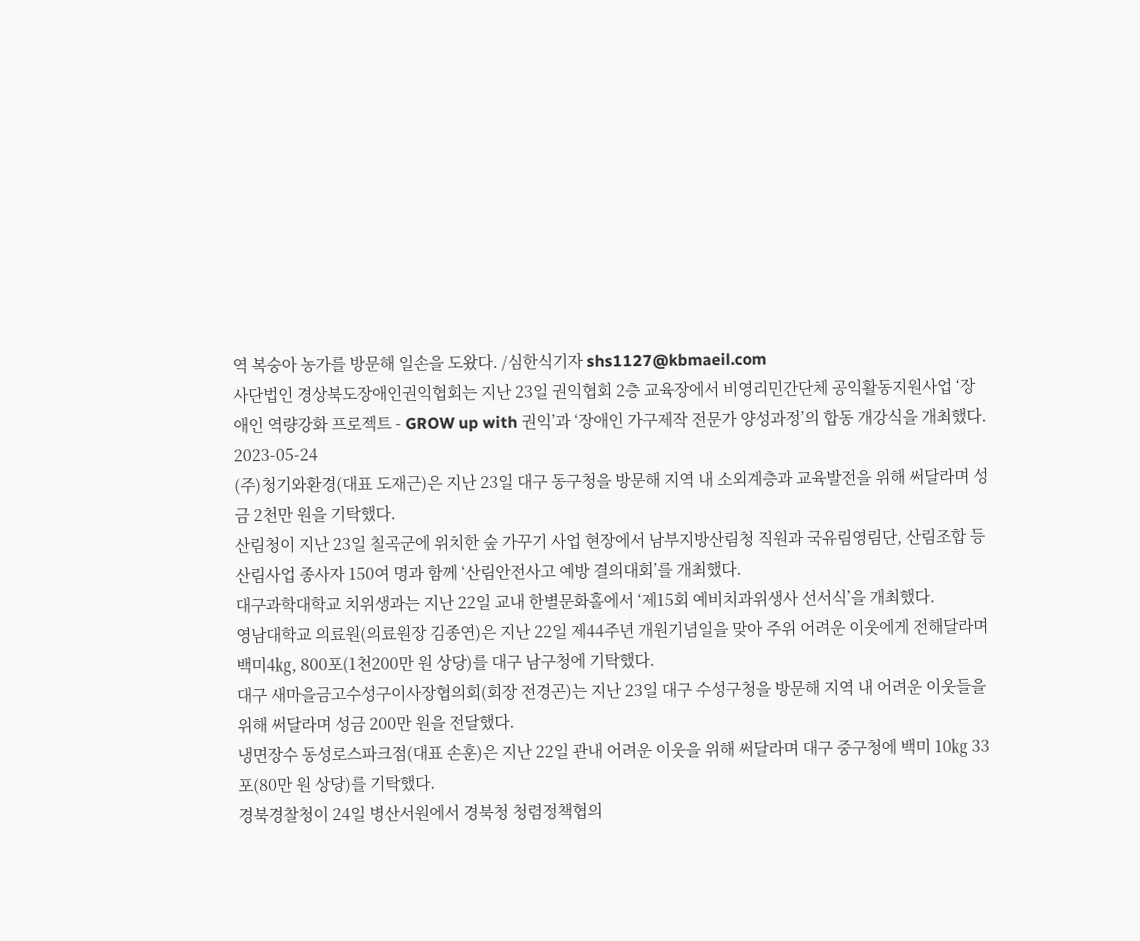역 복숭아 농가를 방문해 일손을 도왔다. /심한식기자 shs1127@kbmaeil.com
사단법인 경상북도장애인권익협회는 지난 23일 권익협회 2층 교육장에서 비영리민간단체 공익활동지원사업 ‘장애인 역량강화 프로젝트 - GROW up with 권익’과 ‘장애인 가구제작 전문가 양성과정’의 합동 개강식을 개최했다.
2023-05-24
(주)청기와환경(대표 도재근)은 지난 23일 대구 동구청을 방문해 지역 내 소외계층과 교육발전을 위해 써달라며 성금 2천만 원을 기탁했다.
산림청이 지난 23일 칠곡군에 위치한 숲 가꾸기 사업 현장에서 남부지방산림청 직원과 국유림영림단, 산림조합 등 산림사업 종사자 150여 명과 함께 ‘산림안전사고 예방 결의대회’를 개최했다.
대구과학대학교 치위생과는 지난 22일 교내 한별문화홀에서 ‘제15회 예비치과위생사 선서식’을 개최했다.
영남대학교 의료원(의료원장 김종연)은 지난 22일 제44주년 개원기념일을 맞아 주위 어려운 이웃에게 전해달라며 백미4㎏, 800포(1천200만 원 상당)를 대구 남구청에 기탁했다.
대구 새마을금고수성구이사장협의회(회장 전경곤)는 지난 23일 대구 수성구청을 방문해 지역 내 어려운 이웃들을 위해 써달라며 성금 200만 원을 전달했다.
냉면장수 동성로스파크점(대표 손훈)은 지난 22일 관내 어려운 이웃을 위해 써달라며 대구 중구청에 백미 10㎏ 33포(80만 원 상당)를 기탁했다.
경북경찰청이 24일 병산서원에서 경북청 청렴정책협의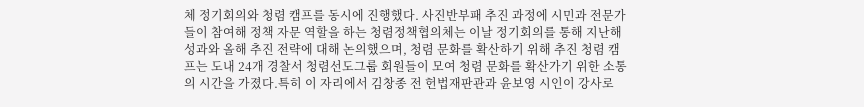체 정기회의와 청렴 캠프를 동시에 진행했다. 사진반부패 추진 과정에 시민과 전문가들이 참여해 정책 자문 역할을 하는 청렴정책협의체는 이날 정기회의를 통해 지난해 성과와 올해 추진 전략에 대해 논의했으며, 청렴 문화를 확산하기 위해 추진 청렴 캠프는 도내 24개 경찰서 청렴선도그룹 회원들이 모여 청렴 문화를 확산가기 위한 소통의 시간을 가졌다.특히 이 자리에서 김창종 전 헌법재판관과 윤보영 시인이 강사로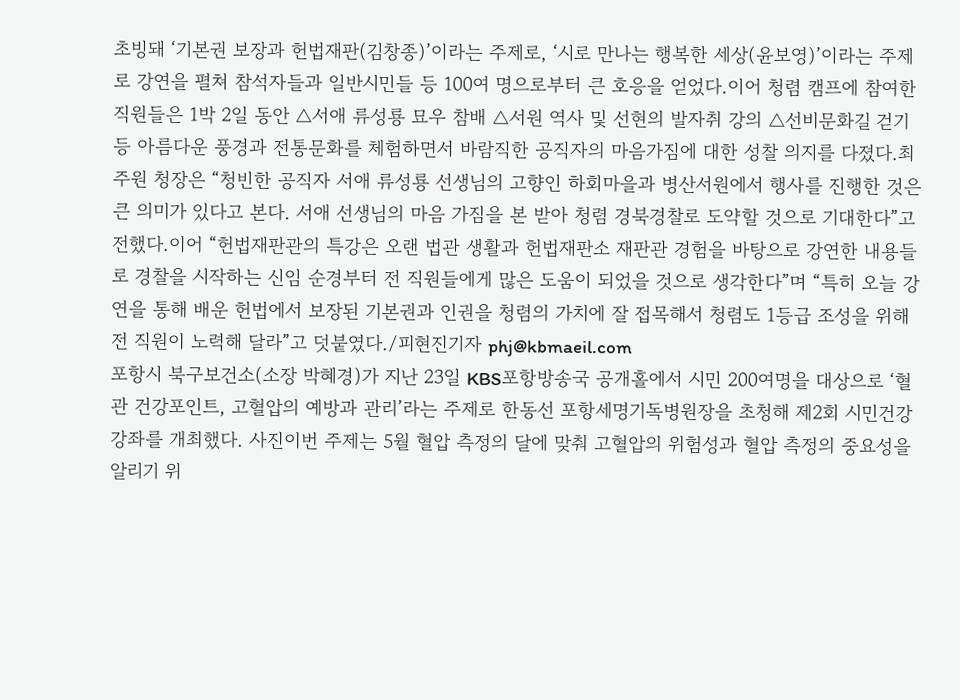초빙돼 ‘기본권 보장과 헌법재판(김창종)’이라는 주제로, ‘시로 만나는 행복한 세상(윤보영)’이라는 주제로 강연을 펼쳐 참석자들과 일반시민들 등 100여 명으로부터 큰 호응을 얻었다.이어 청렴 캠프에 참여한 직원들은 1박 2일 동안 △서애 류성룡 묘우 참배 △서원 역사 및 선현의 발자취 강의 △선비문화길 걷기 등 아름다운 풍경과 전통문화를 체험하면서 바람직한 공직자의 마음가짐에 대한 성찰 의지를 다졌다.최주원 청장은 “청빈한 공직자 서애 류성룡 선생님의 고향인 하회마을과 병산서원에서 행사를 진행한 것은 큰 의미가 있다고 본다. 서애 선생님의 마음 가짐을 본 받아 청렴 경북경찰로 도약할 것으로 기대한다”고 전했다.이어 “헌법재판관의 특강은 오랜 법관 생활과 헌법재판소 재판관 경험을 바탕으로 강연한 내용들로 경찰을 시작하는 신임 순경부터 전 직원들에게 많은 도움이 되었을 것으로 생각한다”며 “특히 오늘 강연을 통해 배운 헌법에서 보장된 기본권과 인권을 청렴의 가치에 잘 접목해서 청렴도 1등급 조성을 위해 전 직원이 노력해 달라”고 덧붙였다./피현진기자 phj@kbmaeil.com
포항시 북구보건소(소장 박혜경)가 지난 23일 KBS포항방송국 공개홀에서 시민 200여명을 대상으로 ‘혈관 건강포인트, 고혈압의 예방과 관리’라는 주제로 한동선 포항세명기독병원장을 초청해 제2회 시민건강강좌를 개최했다. 사진이번 주제는 5월 혈압 측정의 달에 맞춰 고혈압의 위험성과 혈압 측정의 중요성을 알리기 위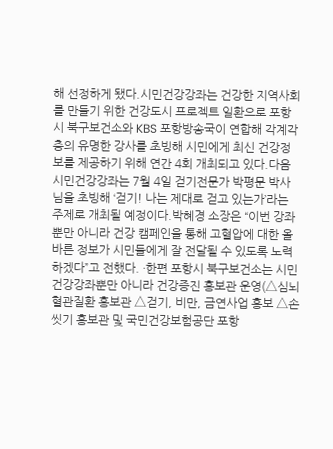해 선정하게 됐다.시민건강강좌는 건강한 지역사회를 만들기 위한 건강도시 프로젝트 일환으로 포항시 북구보건소와 KBS 포항방송국이 연합해 각계각층의 유명한 강사를 초빙해 시민에게 최신 건강정보를 제공하기 위해 연간 4회 개최되고 있다.다음 시민건강강좌는 7월 4일 걷기전문가 박평문 박사님을 초빙해 ‘걷기! 나는 제대로 걷고 있는가’라는 주제로 개최될 예정이다.박혜경 소장은 “이번 강좌 뿐만 아니라 건강 캠페인을 통해 고혈압에 대한 올바른 정보가 시민들에게 잘 전달될 수 있도록 노력하겠다”고 전했다. ·한편 포항시 북구보건소는 시민건강강좌뿐만 아니라 건강증진 홍보관 운영(△심뇌혈관질환 홍보관 △걷기, 비만, 금연사업 홍보 △손씻기 홍보관 및 국민건강보험공단 포항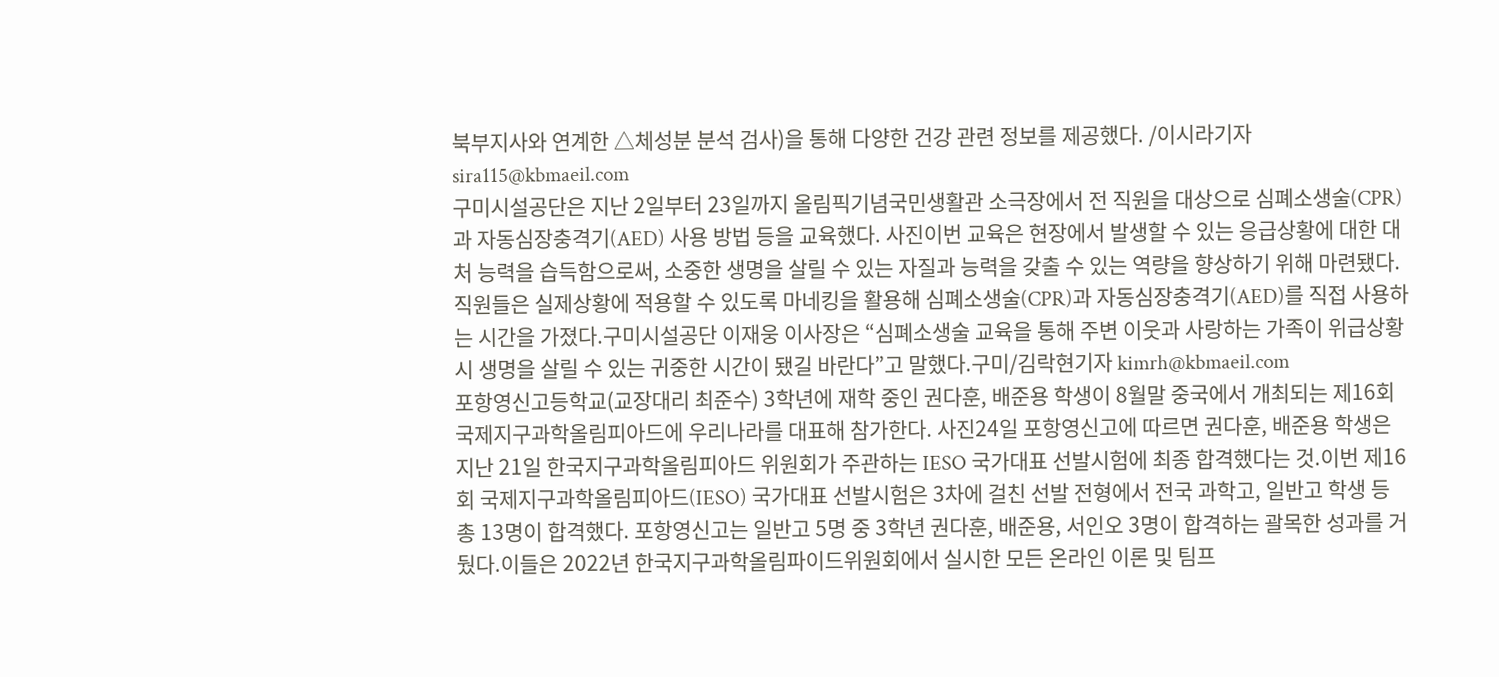북부지사와 연계한 △체성분 분석 검사)을 통해 다양한 건강 관련 정보를 제공했다. /이시라기자 sira115@kbmaeil.com
구미시설공단은 지난 2일부터 23일까지 올림픽기념국민생활관 소극장에서 전 직원을 대상으로 심폐소생술(CPR)과 자동심장충격기(AED) 사용 방법 등을 교육했다. 사진이번 교육은 현장에서 발생할 수 있는 응급상황에 대한 대처 능력을 습득함으로써, 소중한 생명을 살릴 수 있는 자질과 능력을 갖출 수 있는 역량을 향상하기 위해 마련됐다.직원들은 실제상황에 적용할 수 있도록 마네킹을 활용해 심폐소생술(CPR)과 자동심장충격기(AED)를 직접 사용하는 시간을 가졌다.구미시설공단 이재웅 이사장은 “심폐소생술 교육을 통해 주변 이웃과 사랑하는 가족이 위급상황 시 생명을 살릴 수 있는 귀중한 시간이 됐길 바란다”고 말했다.구미/김락현기자 kimrh@kbmaeil.com
포항영신고등학교(교장대리 최준수) 3학년에 재학 중인 권다훈, 배준용 학생이 8월말 중국에서 개최되는 제16회 국제지구과학올림피아드에 우리나라를 대표해 참가한다. 사진24일 포항영신고에 따르면 권다훈, 배준용 학생은 지난 21일 한국지구과학올림피아드 위원회가 주관하는 IESO 국가대표 선발시험에 최종 합격했다는 것.이번 제16회 국제지구과학올림피아드(IESO) 국가대표 선발시험은 3차에 걸친 선발 전형에서 전국 과학고, 일반고 학생 등 총 13명이 합격했다. 포항영신고는 일반고 5명 중 3학년 권다훈, 배준용, 서인오 3명이 합격하는 괄목한 성과를 거뒀다.이들은 2022년 한국지구과학올림파이드위원회에서 실시한 모든 온라인 이론 및 팀프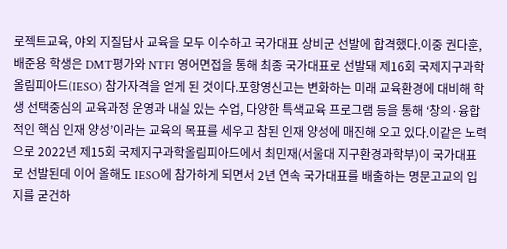로젝트교육, 야외 지질답사 교육을 모두 이수하고 국가대표 상비군 선발에 합격했다.이중 권다훈, 배준용 학생은 DMT평가와 NTFI 영어면접을 통해 최종 국가대표로 선발돼 제16회 국제지구과학올림피아드(IESO) 참가자격을 얻게 된 것이다.포항영신고는 변화하는 미래 교육환경에 대비해 학생 선택중심의 교육과정 운영과 내실 있는 수업, 다양한 특색교육 프로그램 등을 통해 ‘창의·융합적인 핵심 인재 양성’이라는 교육의 목표를 세우고 참된 인재 양성에 매진해 오고 있다.이같은 노력으로 2022년 제15회 국제지구과학올림피아드에서 최민재(서울대 지구환경과학부)이 국가대표로 선발된데 이어 올해도 IESO에 참가하게 되면서 2년 연속 국가대표를 배출하는 명문고교의 입지를 굳건하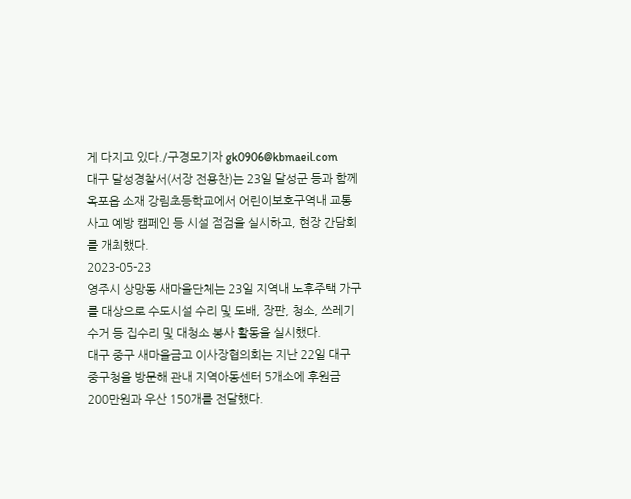게 다지고 있다./구경모기자 gk0906@kbmaeil.com
대구 달성경찰서(서장 전용찬)는 23일 달성군 등과 함께 옥포읍 소재 강림초등학교에서 어린이보호구역내 교통사고 예방 캠페인 등 시설 점검을 실시하고, 현장 간담회를 개최했다.
2023-05-23
영주시 상망동 새마을단체는 23일 지역내 노후주택 가구를 대상으로 수도시설 수리 및 도배, 장판, 청소, 쓰레기 수거 등 집수리 및 대청소 봉사 활동을 실시했다.
대구 중구 새마을금고 이사장협의회는 지난 22일 대구 중구청을 방문해 관내 지역아동센터 5개소에 후원금 200만원과 우산 150개를 전달했다.